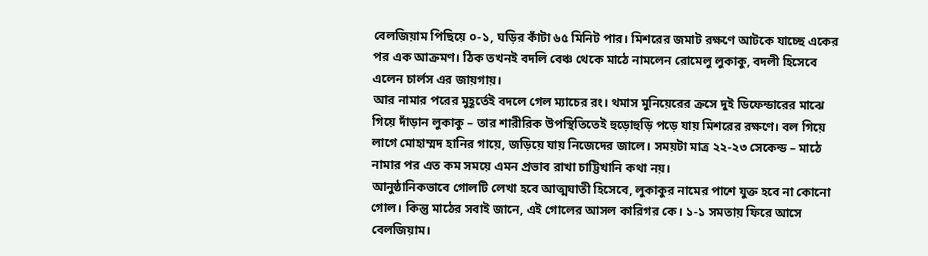বেলজিয়াম পিছিয়ে ০-১, ঘড়ির কাঁটা ৬৫ মিনিট পার। মিশরের জমাট রক্ষণে আটকে যাচ্ছে একের পর এক আক্রমণ। ঠিক তখনই বদলি বেঞ্চ থেকে মাঠে নামলেন রোমেলু লুকাকু, বদলী হিসেবে এলেন চার্লস এর জায়গায়।
আর নামার পরের মুহূর্তেই বদলে গেল ম্যাচের রং। থমাস মুনিয়েরের ক্রসে দুই ডিফেন্ডারের মাঝে গিয়ে দাঁড়ান লুকাকু – তার শারীরিক উপস্থিতিতেই হুড়োহুড়ি পড়ে যায় মিশরের রক্ষণে। বল গিয়ে লাগে মোহাম্মদ হানির গায়ে, জড়িয়ে যায় নিজেদের জালে। সময়টা মাত্র ২২-২৩ সেকেন্ড – মাঠে নামার পর এত কম সময়ে এমন প্রভাব রাখা চাট্টিখানি কথা নয়।
আনুষ্ঠানিকভাবে গোলটি লেখা হবে আত্মঘাতী হিসেবে, লুকাকুর নামের পাশে যুক্ত হবে না কোনো গোল। কিন্তু মাঠের সবাই জানে, এই গোলের আসল কারিগর কে। ১-১ সমতায় ফিরে আসে বেলজিয়াম।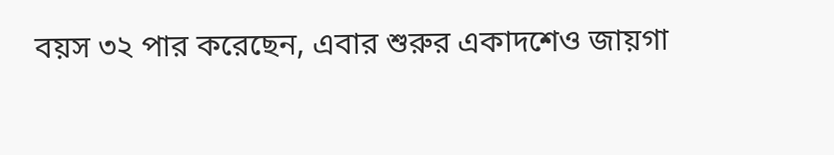বয়স ৩২ পার করেছেন, এবার শুরুর একাদশেও জায়গা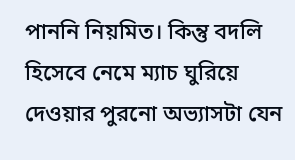পাননি নিয়মিত। কিন্তু বদলি হিসেবে নেমে ম্যাচ ঘুরিয়ে দেওয়ার পুরনো অভ্যাসটা যেন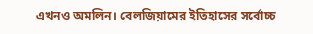এখনও অমলিন। বেলজিয়ামের ইতিহাসের সর্বোচ্চ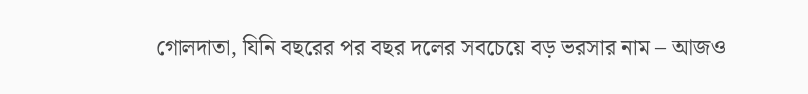গোলদাতা, যিনি বছরের পর বছর দলের সবচেয়ে বড় ভরসার নাম – আজও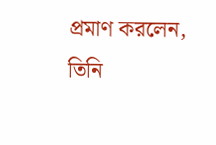প্রমাণ করলেন, তিনি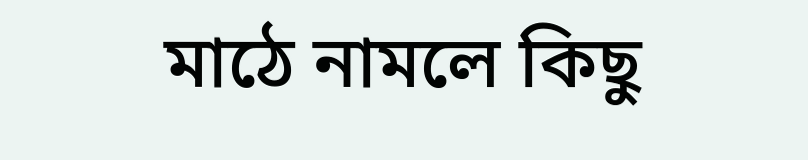মাঠে নামলে কিছু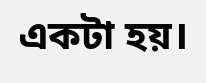একটা হয়।